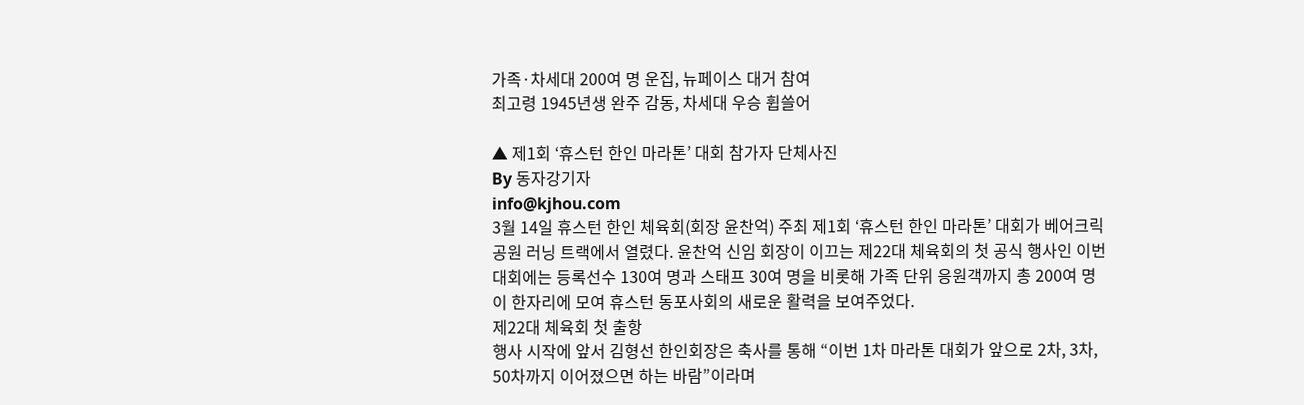가족·차세대 200여 명 운집, 뉴페이스 대거 참여
최고령 1945년생 완주 감동, 차세대 우승 휩쓸어

▲ 제1회 ‘휴스턴 한인 마라톤’ 대회 참가자 단체사진
By 동자강기자
info@kjhou.com
3월 14일 휴스턴 한인 체육회(회장 윤찬억) 주최 제1회 ‘휴스턴 한인 마라톤’ 대회가 베어크릭 공원 러닝 트랙에서 열렸다. 윤찬억 신임 회장이 이끄는 제22대 체육회의 첫 공식 행사인 이번 대회에는 등록선수 130여 명과 스태프 30여 명을 비롯해 가족 단위 응원객까지 총 200여 명이 한자리에 모여 휴스턴 동포사회의 새로운 활력을 보여주었다.
제22대 체육회 첫 출항
행사 시작에 앞서 김형선 한인회장은 축사를 통해 “이번 1차 마라톤 대회가 앞으로 2차, 3차, 50차까지 이어졌으면 하는 바람”이라며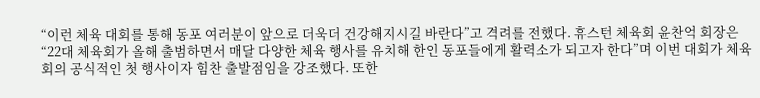“이런 체육 대회를 통해 동포 여러분이 앞으로 더욱더 건강해지시길 바란다”고 격려를 전했다. 휴스턴 체육회 윤찬억 회장은 “22대 체육회가 올해 출범하면서 매달 다양한 체육 행사를 유치해 한인 동포들에게 활력소가 되고자 한다”며 이번 대회가 체육회의 공식적인 첫 행사이자 힘찬 출발점임을 강조했다. 또한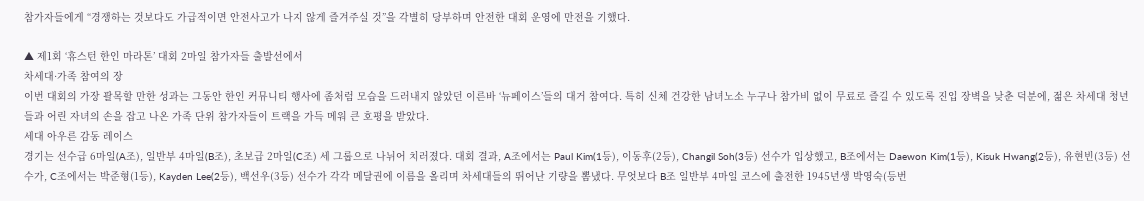참가자들에게 “경쟁하는 것보다도 가급적이면 안전사고가 나지 않게 즐겨주실 것”을 각별히 당부하며 안전한 대회 운영에 만전을 기했다.

▲ 제1회 ‘휴스턴 한인 마라톤’ 대회 2마일 참가자들 출발선에서
차세대·가족 참여의 장
이번 대회의 가장 괄목할 만한 성과는 그동안 한인 커뮤니티 행사에 좀처럼 모습을 드러내지 않았던 이른바 ‘뉴페이스’들의 대거 참여다. 특히 신체 건강한 남녀노소 누구나 참가비 없이 무료로 즐길 수 있도록 진입 장벽을 낮춘 덕분에, 젊은 차세대 청년들과 어린 자녀의 손을 잡고 나온 가족 단위 참가자들이 트랙을 가득 메워 큰 호평을 받았다.
세대 아우른 감동 레이스
경기는 선수급 6마일(A조), 일반부 4마일(B조), 초보급 2마일(C조) 세 그룹으로 나뉘어 치러졌다. 대회 결과, A조에서는 Paul Kim(1등), 이동후(2등), Changil Soh(3등) 선수가 입상했고, B조에서는 Daewon Kim(1등), Kisuk Hwang(2등), 유현빈(3등) 선수가, C조에서는 박준형(1등), Kayden Lee(2등), 백선우(3등) 선수가 각각 메달권에 이름을 올리며 차세대들의 뛰어난 기량을 뽐냈다. 무엇보다 B조 일반부 4마일 코스에 출전한 1945년생 박영숙(등번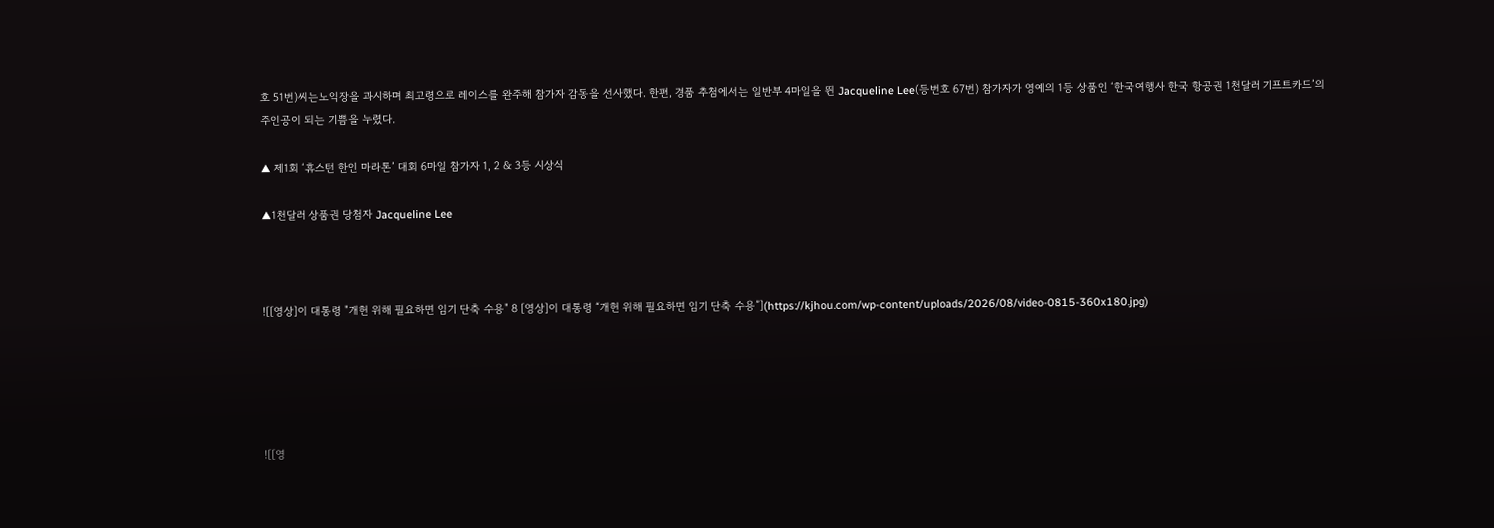호 51번)씨는노익장을 과시하며 최고령으로 레이스를 완주해 참가자 감동을 선사했다. 한편, 경품 추첨에서는 일반부 4마일을 뛴 Jacqueline Lee(등번호 67번) 참가자가 영예의 1등 상품인 ‘한국여행사 한국 항공권 1천달러 기프트카드’의 주인공이 되는 기쁨을 누렸다.

▲ 제1회 ‘휴스턴 한인 마라톤’ 대회 6마일 참가자 1, 2 & 3등 시상식

▲1천달러 상품권 당첨자 Jacqueline Lee



![[영상]이 대통령 "개헌 위해 필요하면 임기 단축 수용" 8 [영상]이 대통령 “개헌 위해 필요하면 임기 단축 수용”](https://kjhou.com/wp-content/uploads/2026/08/video-0815-360x180.jpg)





![[영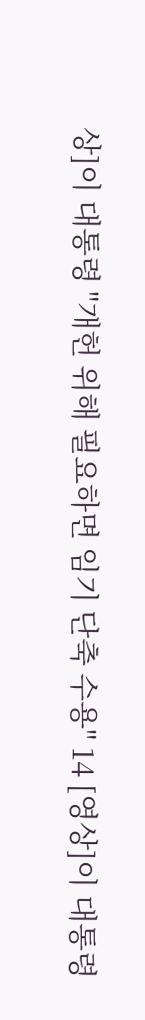상]이 대통령 "개헌 위해 필요하면 임기 단축 수용" 14 [영상]이 대통령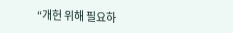“개헌 위해 필요하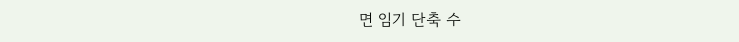면 임기 단축 수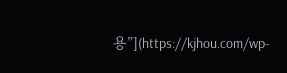용”](https://kjhou.com/wp-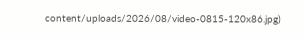content/uploads/2026/08/video-0815-120x86.jpg)